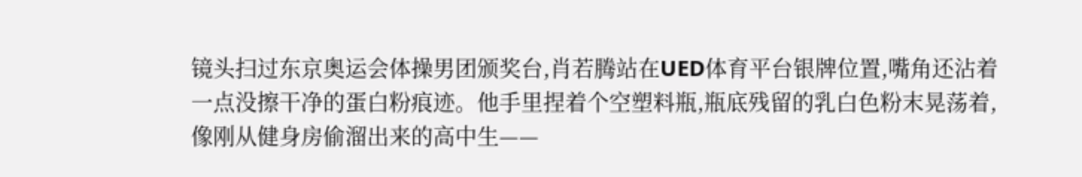镜头扫过东京奥运会体操男团颁奖台,肖若腾站在UED体育平台银牌位置,嘴角还沾着一点没擦干净的蛋白粉痕迹。他手里捏着个空塑料瓶,瓶底残留的乳白色粉末晃荡着,像刚从健身房偷溜出来的高中生——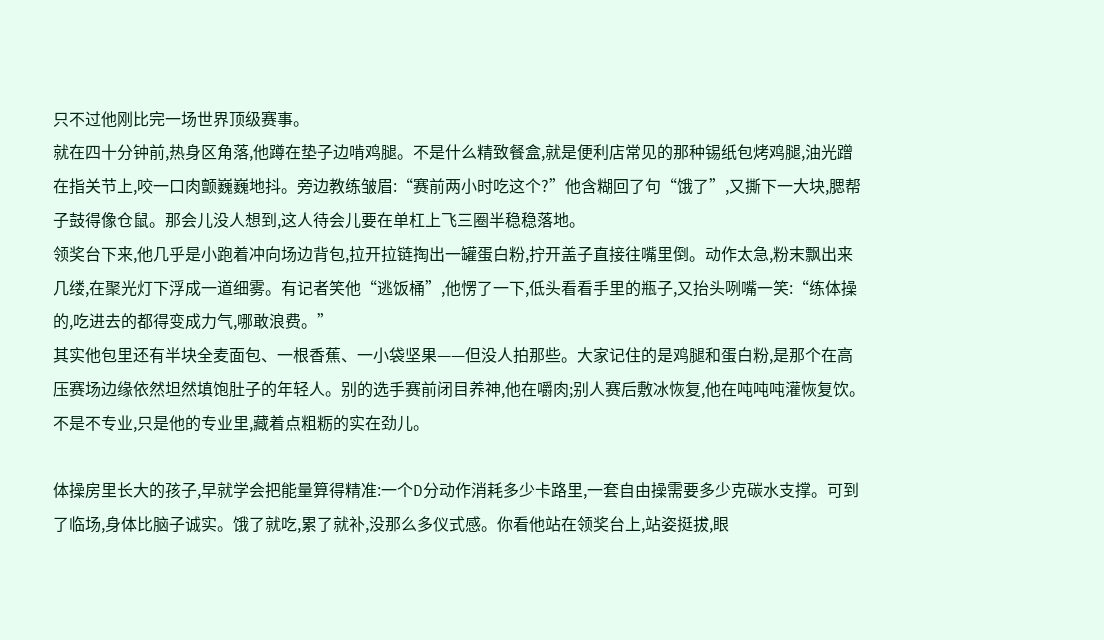只不过他刚比完一场世界顶级赛事。
就在四十分钟前,热身区角落,他蹲在垫子边啃鸡腿。不是什么精致餐盒,就是便利店常见的那种锡纸包烤鸡腿,油光蹭在指关节上,咬一口肉颤巍巍地抖。旁边教练皱眉:“赛前两小时吃这个?”他含糊回了句“饿了”,又撕下一大块,腮帮子鼓得像仓鼠。那会儿没人想到,这人待会儿要在单杠上飞三圈半稳稳落地。
领奖台下来,他几乎是小跑着冲向场边背包,拉开拉链掏出一罐蛋白粉,拧开盖子直接往嘴里倒。动作太急,粉末飘出来几缕,在聚光灯下浮成一道细雾。有记者笑他“逃饭桶”,他愣了一下,低头看看手里的瓶子,又抬头咧嘴一笑:“练体操的,吃进去的都得变成力气,哪敢浪费。”
其实他包里还有半块全麦面包、一根香蕉、一小袋坚果——但没人拍那些。大家记住的是鸡腿和蛋白粉,是那个在高压赛场边缘依然坦然填饱肚子的年轻人。别的选手赛前闭目养神,他在嚼肉;别人赛后敷冰恢复,他在吨吨吨灌恢复饮。不是不专业,只是他的专业里,藏着点粗粝的实在劲儿。

体操房里长大的孩子,早就学会把能量算得精准:一个D分动作消耗多少卡路里,一套自由操需要多少克碳水支撑。可到了临场,身体比脑子诚实。饿了就吃,累了就补,没那么多仪式感。你看他站在领奖台上,站姿挺拔,眼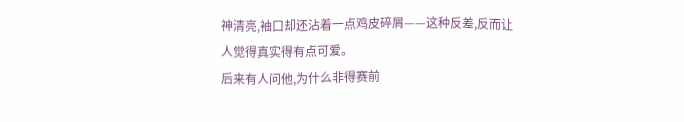神清亮,袖口却还沾着一点鸡皮碎屑——这种反差,反而让人觉得真实得有点可爱。
后来有人问他,为什么非得赛前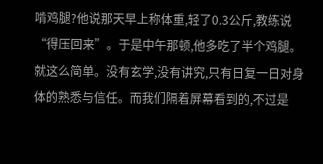啃鸡腿?他说那天早上称体重,轻了0.3公斤,教练说“得压回来”。于是中午那顿,他多吃了半个鸡腿。就这么简单。没有玄学,没有讲究,只有日复一日对身体的熟悉与信任。而我们隔着屏幕看到的,不过是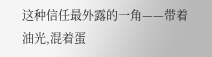这种信任最外露的一角——带着油光,混着蛋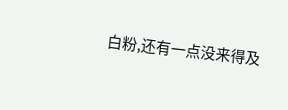白粉,还有一点没来得及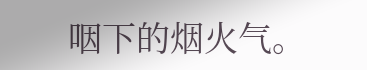咽下的烟火气。